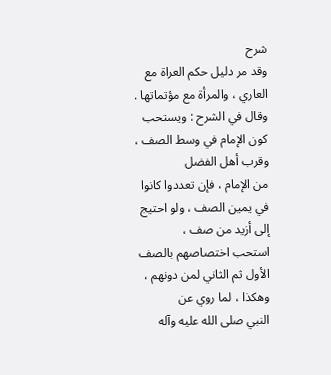شرح
وقد مر دليل حكم العراة مع العاري ، والمرأة مع مؤتماتها .
وقال في الشرح : ويستحب كون الإمام في وسط الصف ، وقرب أهل الفضل
من الإمام ، فإن تعددوا كانوا في يمين الصف ، ولو احتيج إلى أزيد من صف ،
استحب اختصاصهم بالصف الأول ثم الثاني لمن دونهم ، وهكذا ، لما روي عن
النبي صلى الله عليه وآله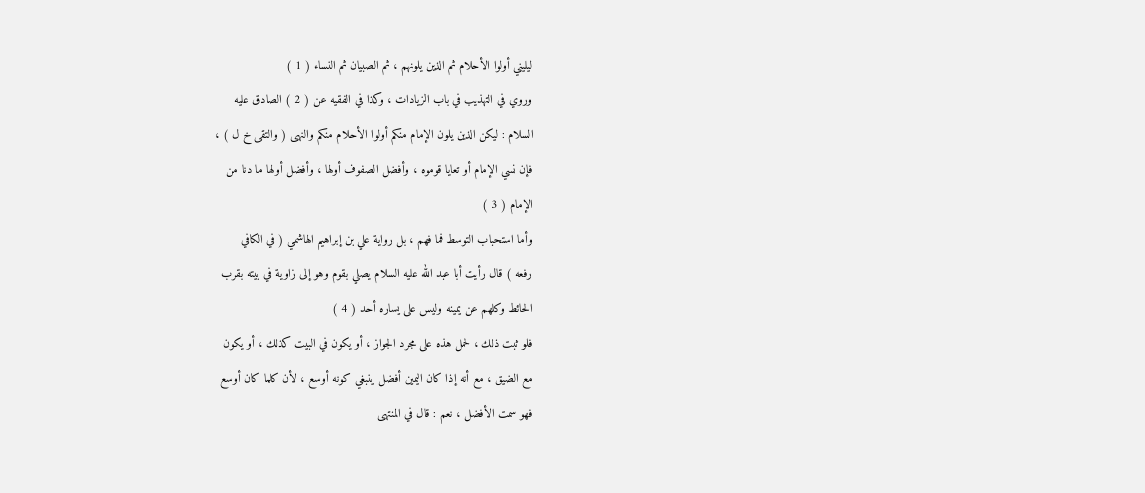ليليني أولوا الأحلام ثم الذين يلونهم ، ثم الصبيان ثم النساء ( 1 )
وروي في التهذيب في باب الزيادات ، وكذا في الفقيه عن ( 2 ) الصادق عليه
السلام : ليكن الذين يلون الإمام منكم أولوا الأحلام منكم والنهى ( والتقى خ ل ) ،
فإن نسي الإمام أو تعايا قوموه ، وأفضل الصفوف أولها ، وأفضل أولها ما دنا من
الإمام ( 3 )
وأما استحباب التوسط فما فهم ، بل رواية علي بن إبراهيم الهاشمي ( في الكافي
رفعه ) قال رأيت أبا عبد الله عليه السلام يصلي بقوم وهو إلى زاوية في بيته بقرب
الحائط وكلهم عن يمينه وليس على يساره أحد ( 4 )
فلو ثبت ذلك ، لحمل هذه على مجرد الجواز ، أو يكون في البيت كذلك ، أو يكون
مع الضيق ، مع أنه إذا كان اليمين أفضل ينبغي كونه أوسع ، لأن كلما كان أوسع
فهو سمت الأفضل ، نعم : قال في المنتهى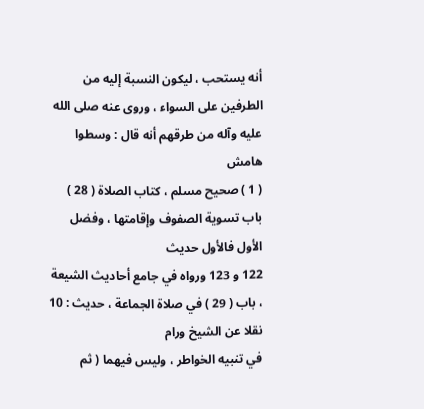أنه يستحب ، ليكون النسبة إليه من
الطرفين على السواء ، وروى عنه صلى الله عليه وآله من طرقهم أنه قال : وسطوا
هامش
( 1 ) صحيح مسلم ، كتاب الصلاة ( 28 ) باب تسوية الصفوف وإقامتها ، وفضل الأول فالأول حديث
122 و 123 ورواه في جامع أحاديث الشيعة ، باب ( 29 ) في صلاة الجماعة ، حديث : 10 نقلا عن الشيخ ورام
في تنبيه الخواطر ، وليس فيهما ( ثم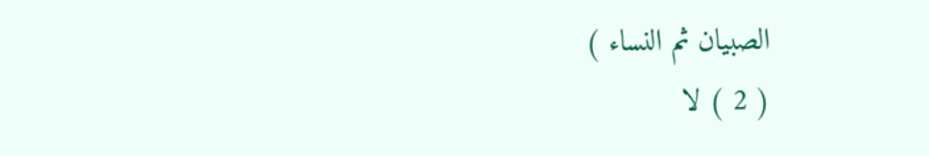الصبيان ثم النساء )
( 2 ) لا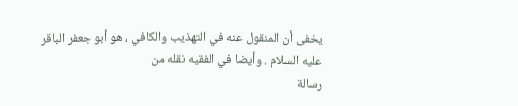يخفى أن المنقول عنه في التهذيب والكافي ، هو أبو جعفر الباقر عليه السلام . وأيضا في الفقيه نقله من
رسالة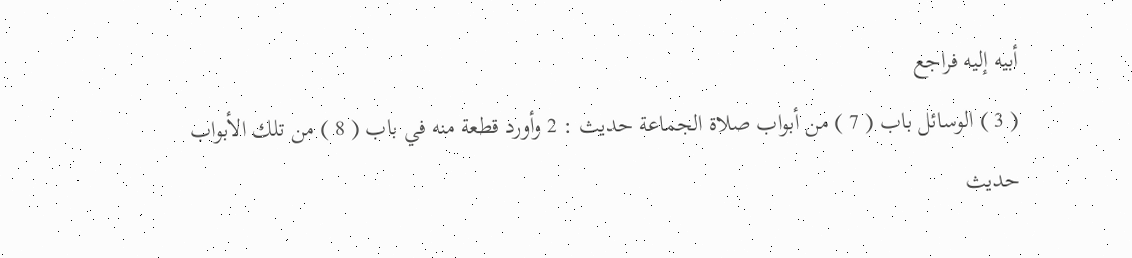أبيه إليه فراجع
( 3 ) الوسائل باب ( 7 ) من أبواب صلاة الجماعة حديث : 2 وأورد قطعة منه في باب ( 8 ) من تلك الأبواب
حديث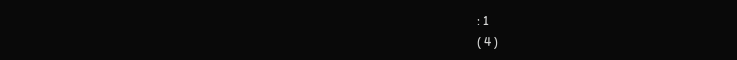: 1
( 4 )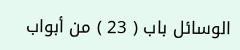الوسائل باب ( 23 ) من أبواب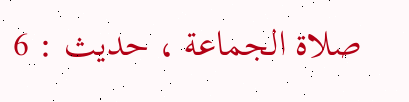صلاة الجماعة ، حديث : 6